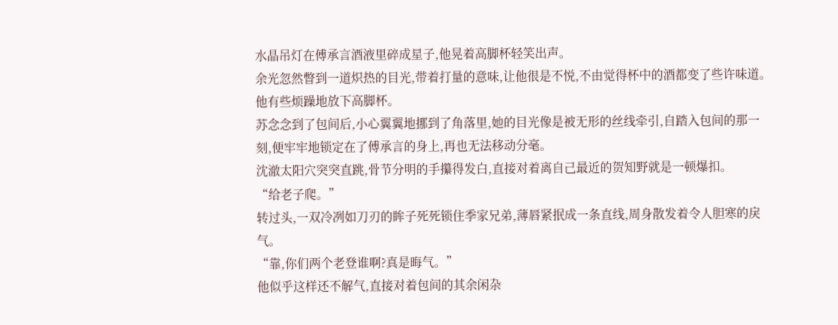水晶吊灯在傅承言酒液里碎成星子,他晃着高脚杯轻笑出声。
余光忽然瞥到一道炽热的目光,带着打量的意味,让他很是不悦,不由觉得杯中的酒都变了些许味道。他有些烦躁地放下高脚杯。
苏念念到了包间后,小心翼翼地挪到了角落里,她的目光像是被无形的丝线牵引,自踏入包间的那一刻,便牢牢地锁定在了傅承言的身上,再也无法移动分毫。
沈澈太阳穴突突直跳,骨节分明的手攥得发白,直接对着离自己最近的贺知野就是一顿爆扣。
“给老子爬。”
转过头,一双冷冽如刀刃的眸子死死锁住季家兄弟,薄唇紧抿成一条直线,周身散发着令人胆寒的戾气。
“靠,你们两个老登谁啊?真是晦气。”
他似乎这样还不解气,直接对着包间的其余闲杂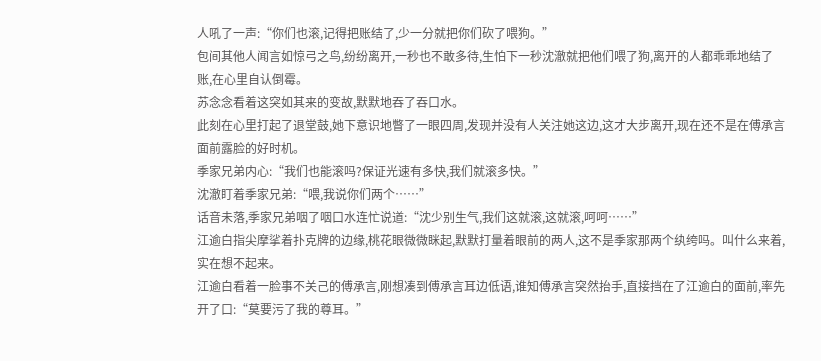人吼了一声:“你们也滚,记得把账结了,少一分就把你们砍了喂狗。”
包间其他人闻言如惊弓之鸟,纷纷离开,一秒也不敢多待,生怕下一秒沈澈就把他们喂了狗,离开的人都乖乖地结了账,在心里自认倒霉。
苏念念看着这突如其来的变故,默默地吞了吞口水。
此刻在心里打起了退堂鼓,她下意识地瞥了一眼四周,发现并没有人关注她这边,这才大步离开,现在还不是在傅承言面前露脸的好时机。
季家兄弟内心:“我们也能滚吗?保证光速有多快,我们就滚多快。”
沈澈盯着季家兄弟:“喂,我说你们两个……”
话音未落,季家兄弟咽了咽口水连忙说道:“沈少别生气,我们这就滚,这就滚,呵呵……”
江逾白指尖摩挲着扑克牌的边缘,桃花眼微微眯起,默默打量着眼前的两人,这不是季家那两个纨绔吗。叫什么来着,实在想不起来。
江逾白看着一脸事不关己的傅承言,刚想凑到傅承言耳边低语,谁知傅承言突然抬手,直接挡在了江逾白的面前,率先开了口:“莫要污了我的尊耳。”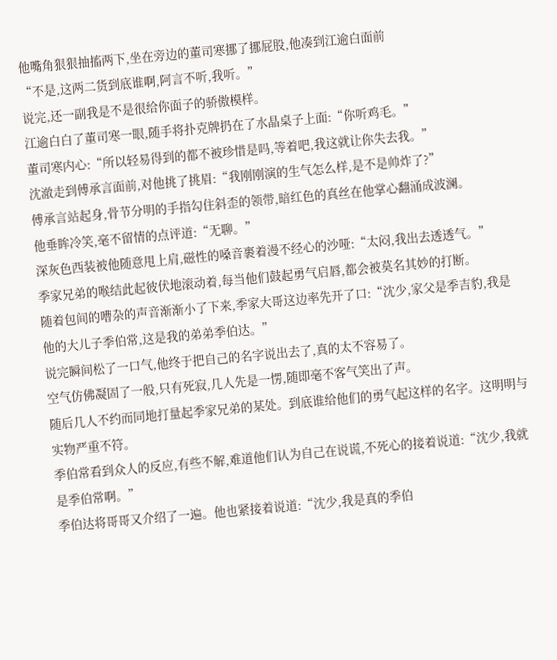他嘴角狠狠抽搐两下,坐在旁边的董司寒挪了挪屁股,他凑到江逾白面前
“不是,这两二货到底谁啊,阿言不听,我听。”
说完,还一副我是不是很给你面子的骄傲模样。
江逾白白了董司寒一眼,随手将扑克牌扔在了水晶桌子上面:“你听鸡毛。”
董司寒内心:“所以轻易得到的都不被珍惜是吗,等着吧,我这就让你失去我。”
沈澈走到傅承言面前,对他挑了挑眉:“我刚刚演的生气怎么样,是不是帅炸了?”
傅承言站起身,骨节分明的手指勾住斜歪的领带,暗红色的真丝在他掌心翻涌成波澜。
他垂眸冷笑,毫不留情的点评道:“无聊。”
深灰色西装被他随意甩上肩,磁性的嗓音裹着漫不经心的沙哑:“太闷,我出去透透气。”
季家兄弟的喉结此起彼伏地滚动着,每当他们鼓起勇气启唇,都会被莫名其妙的打断。
随着包间的嘈杂的声音渐渐小了下来,季家大哥这边率先开了口:“沈少,家父是季吉豹,我是他的大儿子季伯常,这是我的弟弟季伯达。”
说完瞬间松了一口气,他终于把自己的名字说出去了,真的太不容易了。
空气仿佛凝固了一般,只有死寂,几人先是一愣,随即毫不客气笑出了声。
随后几人不约而同地打量起季家兄弟的某处。到底谁给他们的勇气起这样的名字。这明明与实物严重不符。
季伯常看到众人的反应,有些不解,难道他们认为自己在说谎,不死心的接着说道:“沈少,我就是季伯常啊。”
季伯达将哥哥又介绍了一遍。他也紧接着说道:“沈少,我是真的季伯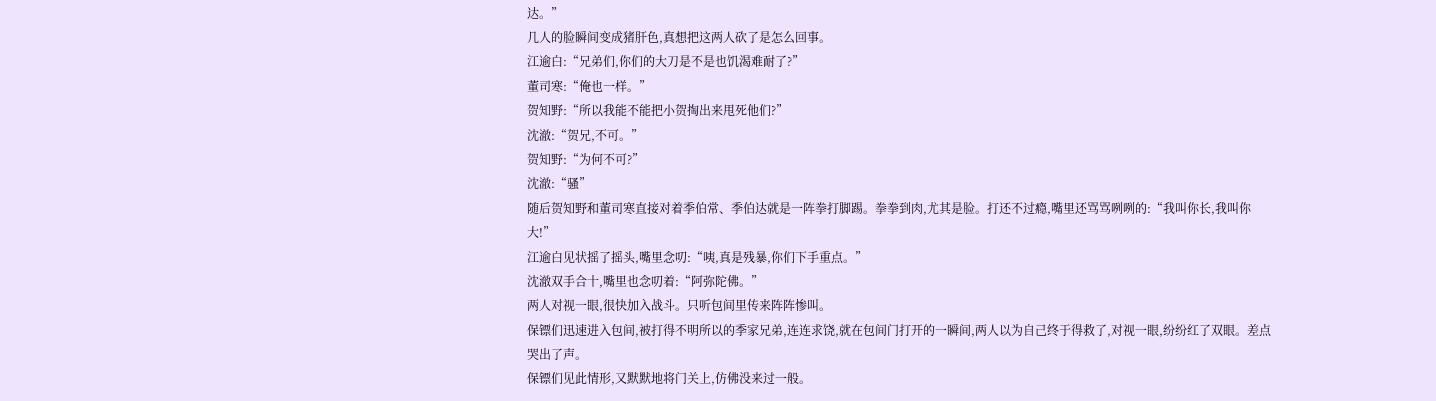达。”
几人的脸瞬间变成猪肝色,真想把这两人砍了是怎么回事。
江逾白:“兄弟们,你们的大刀是不是也饥渴难耐了?”
董司寒:“俺也一样。”
贺知野:“所以我能不能把小贺掏出来甩死他们?”
沈澈:“贺兄,不可。”
贺知野:“为何不可?”
沈澈:“骚”
随后贺知野和董司寒直接对着季伯常、季伯达就是一阵拳打脚踢。拳拳到肉,尤其是脸。打还不过瘾,嘴里还骂骂咧咧的:“我叫你长,我叫你大!”
江逾白见状摇了摇头,嘴里念叨:“咦,真是残暴,你们下手重点。”
沈澈双手合十,嘴里也念叨着:“阿弥陀佛。”
两人对视一眼,很快加入战斗。只听包间里传来阵阵惨叫。
保镖们迅速进入包间,被打得不明所以的季家兄弟,连连求饶,就在包间门打开的一瞬间,两人以为自己终于得救了,对视一眼,纷纷红了双眼。差点哭出了声。
保镖们见此情形,又默默地将门关上,仿佛没来过一般。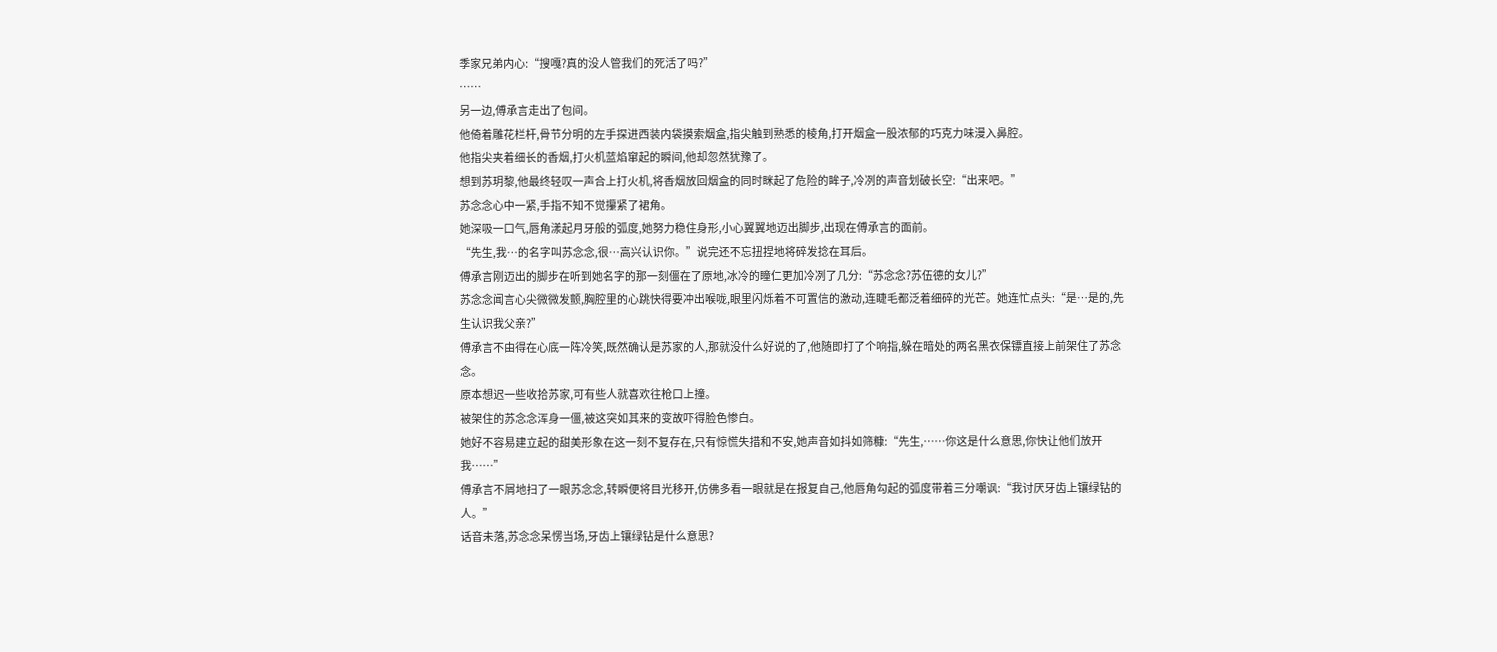季家兄弟内心:“搜嘎?真的没人管我们的死活了吗?”
……
另一边,傅承言走出了包间。
他倚着雕花栏杆,骨节分明的左手探进西装内袋摸索烟盒,指尖触到熟悉的棱角,打开烟盒一股浓郁的巧克力味漫入鼻腔。
他指尖夹着细长的香烟,打火机蓝焰窜起的瞬间,他却忽然犹豫了。
想到苏玥黎,他最终轻叹一声合上打火机,将香烟放回烟盒的同时眯起了危险的眸子,冷冽的声音划破长空:“出来吧。”
苏念念心中一紧,手指不知不觉攥紧了裙角。
她深吸一口气,唇角漾起月牙般的弧度,她努力稳住身形,小心翼翼地迈出脚步,出现在傅承言的面前。
“先生,我…的名字叫苏念念,很…高兴认识你。”说完还不忘扭捏地将碎发捻在耳后。
傅承言刚迈出的脚步在听到她名字的那一刻僵在了原地,冰冷的瞳仁更加冷冽了几分:“苏念念?苏伍德的女儿?”
苏念念闻言心尖微微发颤,胸腔里的心跳快得要冲出喉咙,眼里闪烁着不可置信的激动,连睫毛都泛着细碎的光芒。她连忙点头:“是…是的,先生认识我父亲?”
傅承言不由得在心底一阵冷笑,既然确认是苏家的人,那就没什么好说的了,他随即打了个响指,躲在暗处的两名黑衣保镖直接上前架住了苏念念。
原本想迟一些收拾苏家,可有些人就喜欢往枪口上撞。
被架住的苏念念浑身一僵,被这突如其来的变故吓得脸色惨白。
她好不容易建立起的甜美形象在这一刻不复存在,只有惊慌失措和不安,她声音如抖如筛糠:“先生,……你这是什么意思,你快让他们放开我……”
傅承言不屑地扫了一眼苏念念,转瞬便将目光移开,仿佛多看一眼就是在报复自己,他唇角勾起的弧度带着三分嘲讽:“我讨厌牙齿上镶绿钻的人。”
话音未落,苏念念呆愣当场,牙齿上镶绿钻是什么意思?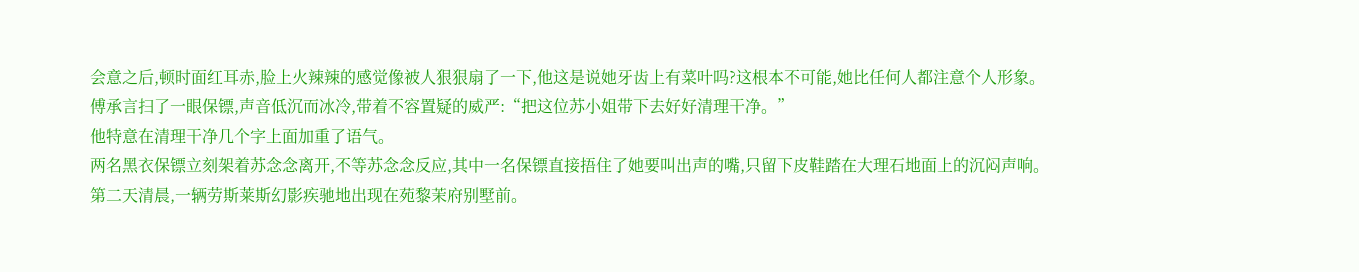会意之后,顿时面红耳赤,脸上火辣辣的感觉像被人狠狠扇了一下,他这是说她牙齿上有菜叶吗?这根本不可能,她比任何人都注意个人形象。
傅承言扫了一眼保镖,声音低沉而冰冷,带着不容置疑的威严:“把这位苏小姐带下去好好清理干净。”
他特意在清理干净几个字上面加重了语气。
两名黑衣保镖立刻架着苏念念离开,不等苏念念反应,其中一名保镖直接捂住了她要叫出声的嘴,只留下皮鞋踏在大理石地面上的沉闷声响。
第二天清晨,一辆劳斯莱斯幻影疾驰地出现在苑黎茉府别墅前。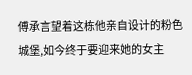傅承言望着这栋他亲自设计的粉色城堡,如今终于要迎来她的女主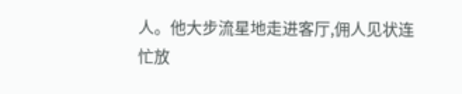人。他大步流星地走进客厅,佣人见状连忙放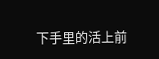下手里的活上前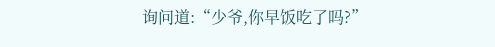询问道:“少爷,你早饭吃了吗?”